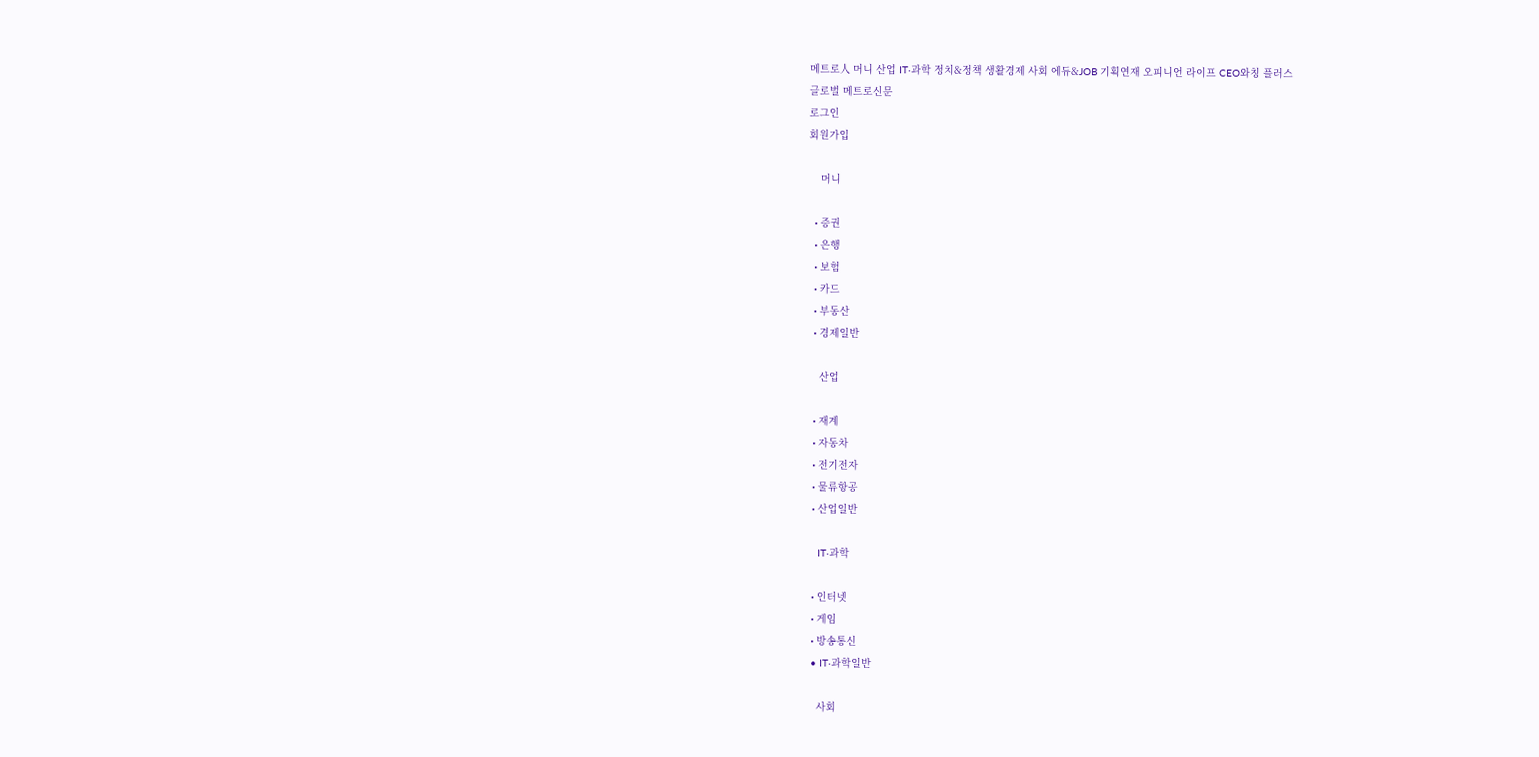메트로人 머니 산업 IT·과학 정치&정책 생활경제 사회 에듀&JOB 기획연재 오피니언 라이프 CEO와칭 플러스
글로벌 메트로신문
로그인
회원가입

    머니

  • 증권
  • 은행
  • 보험
  • 카드
  • 부동산
  • 경제일반

    산업

  • 재계
  • 자동차
  • 전기전자
  • 물류항공
  • 산업일반

    IT·과학

  • 인터넷
  • 게임
  • 방송통신
  • IT·과학일반

    사회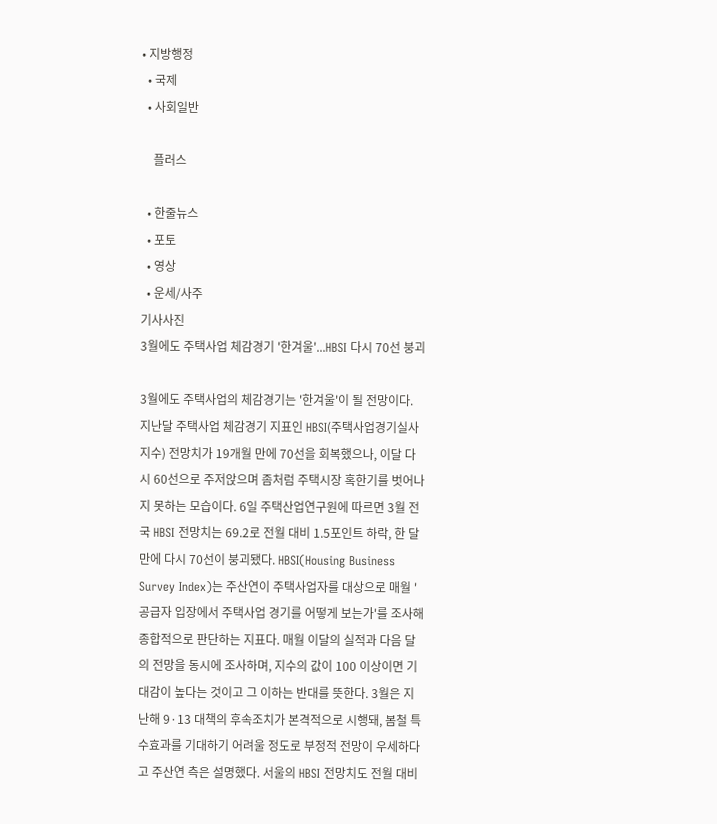• 지방행정
  • 국제
  • 사회일반

    플러스

  • 한줄뉴스
  • 포토
  • 영상
  • 운세/사주
기사사진
3월에도 주택사업 체감경기 '한겨울'...HBSI 다시 70선 붕괴

3월에도 주택사업의 체감경기는 '한겨울'이 될 전망이다. 지난달 주택사업 체감경기 지표인 HBSI(주택사업경기실사지수) 전망치가 19개월 만에 70선을 회복했으나, 이달 다시 60선으로 주저앉으며 좀처럼 주택시장 혹한기를 벗어나지 못하는 모습이다. 6일 주택산업연구원에 따르면 3월 전국 HBSI 전망치는 69.2로 전월 대비 1.5포인트 하락, 한 달 만에 다시 70선이 붕괴됐다. HBSI(Housing Business Survey Index)는 주산연이 주택사업자를 대상으로 매월 '공급자 입장에서 주택사업 경기를 어떻게 보는가'를 조사해 종합적으로 판단하는 지표다. 매월 이달의 실적과 다음 달의 전망을 동시에 조사하며, 지수의 값이 100 이상이면 기대감이 높다는 것이고 그 이하는 반대를 뜻한다. 3월은 지난해 9·13 대책의 후속조치가 본격적으로 시행돼, 봄철 특수효과를 기대하기 어려울 정도로 부정적 전망이 우세하다고 주산연 측은 설명했다. 서울의 HBSI 전망치도 전월 대비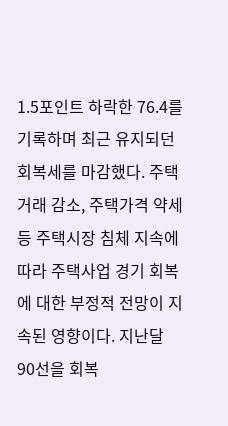1.5포인트 하락한 76.4를 기록하며 최근 유지되던 회복세를 마감했다. 주택거래 감소, 주택가격 약세 등 주택시장 침체 지속에 따라 주택사업 경기 회복에 대한 부정적 전망이 지속된 영향이다. 지난달 90선을 회복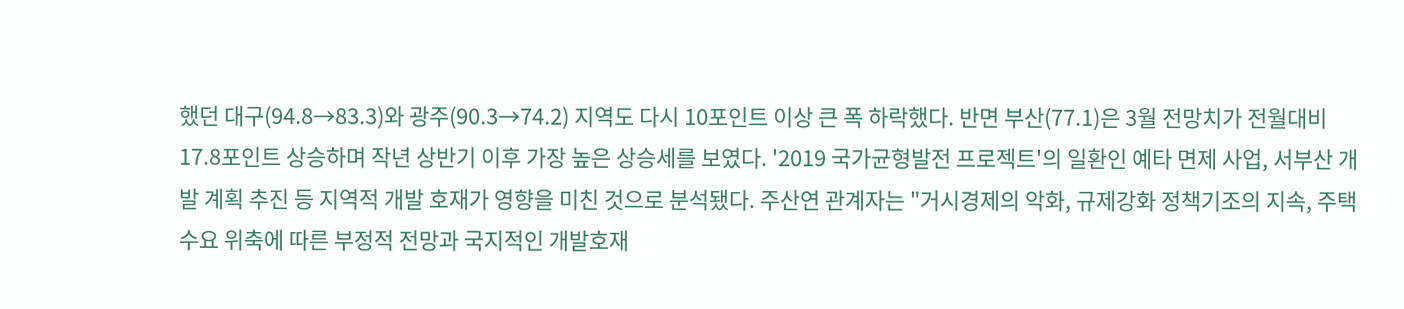했던 대구(94.8→83.3)와 광주(90.3→74.2) 지역도 다시 10포인트 이상 큰 폭 하락했다. 반면 부산(77.1)은 3월 전망치가 전월대비 17.8포인트 상승하며 작년 상반기 이후 가장 높은 상승세를 보였다. '2019 국가균형발전 프로젝트'의 일환인 예타 면제 사업, 서부산 개발 계획 추진 등 지역적 개발 호재가 영향을 미친 것으로 분석됐다. 주산연 관계자는 "거시경제의 악화, 규제강화 정책기조의 지속, 주택수요 위축에 따른 부정적 전망과 국지적인 개발호재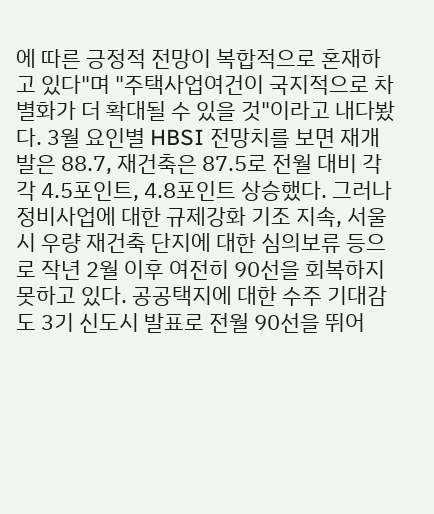에 따른 긍정적 전망이 복합적으로 혼재하고 있다"며 "주택사업여건이 국지적으로 차별화가 더 확대될 수 있을 것"이라고 내다봤다. 3월 요인별 HBSI 전망치를 보면 재개발은 88.7, 재건축은 87.5로 전월 대비 각각 4.5포인트, 4.8포인트 상승했다. 그러나 정비사업에 대한 규제강화 기조 지속, 서울시 우량 재건축 단지에 대한 심의보류 등으로 작년 2월 이후 여전히 90선을 회복하지 못하고 있다. 공공택지에 대한 수주 기대감도 3기 신도시 발표로 전월 90선을 뛰어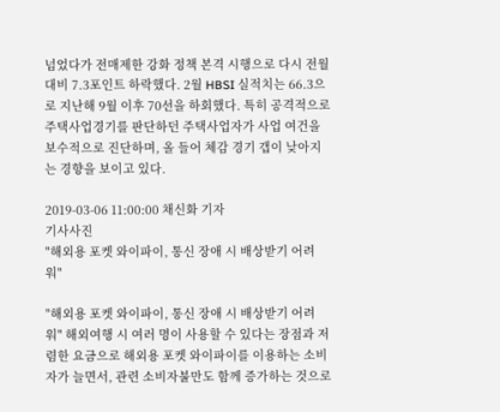넘었다가 전매제한 강화 정책 본격 시행으로 다시 전월 대비 7.3포인트 하락했다. 2월 HBSI 실적치는 66.3으로 지난해 9월 이후 70선을 하회했다. 특히 공격적으로 주택사업경기를 판단하던 주택사업자가 사업 여건을 보수적으로 진단하며, 올 들어 체감 경기 갭이 낮아지는 경향을 보이고 있다.

2019-03-06 11:00:00 채신화 기자
기사사진
"해외용 포켓 와이파이, 통신 장애 시 배상받기 어려워"

"해외용 포켓 와이파이, 통신 장애 시 배상받기 어려워" 해외여행 시 여러 명이 사용할 수 있다는 장점과 저렴한 요금으로 해외용 포켓 와이파이를 이용하는 소비자가 늘면서, 관련 소비자불만도 함께 증가하는 것으로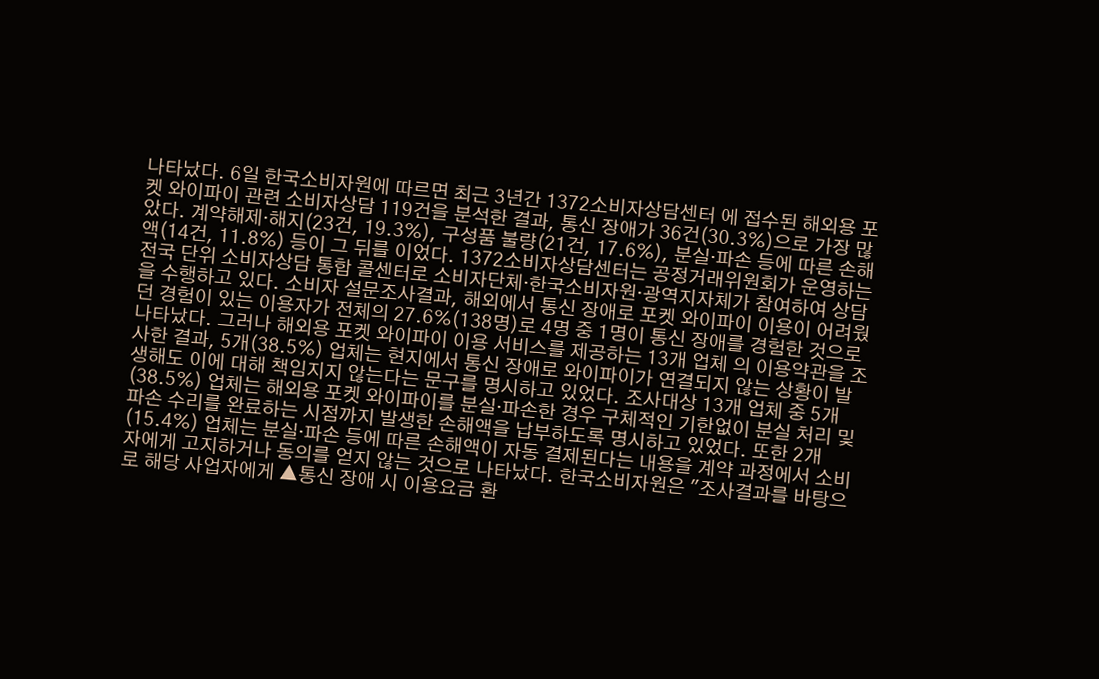나타났다. 6일 한국소비자원에 따르면 최근 3년간 1372소비자상담센터 에 접수된 해외용 포켓 와이파이 관련 소비자상담 119건을 분석한 결과, 통신 장애가 36건(30.3%)으로 가장 많았다. 계약해제·해지(23건, 19.3%), 구성품 불량(21건, 17.6%), 분실·파손 등에 따른 손해액(14건, 11.8%) 등이 그 뒤를 이었다. 1372소비자상담센터는 공정거래위원회가 운영하는 전국 단위 소비자상담 통합 콜센터로 소비자단체·한국소비자원·광역지자체가 참여하여 상담을 수행하고 있다. 소비자 설문조사결과, 해외에서 통신 장애로 포켓 와이파이 이용이 어려웠던 경험이 있는 이용자가 전체의 27.6%(138명)로 4명 중 1명이 통신 장애를 경험한 것으로 나타났다. 그러나 해외용 포켓 와이파이 이용 서비스를 제공하는 13개 업체 의 이용약관을 조사한 결과, 5개(38.5%) 업체는 현지에서 통신 장애로 와이파이가 연결되지 않는 상황이 발생해도 이에 대해 책임지지 않는다는 문구를 명시하고 있었다. 조사대상 13개 업체 중 5개(38.5%) 업체는 해외용 포켓 와이파이를 분실·파손한 경우 구체적인 기한없이 분실 처리 및 파손 수리를 완료하는 시점까지 발생한 손해액을 납부하도록 명시하고 있었다. 또한 2개(15.4%) 업체는 분실·파손 등에 따른 손해액이 자동 결제된다는 내용을 계약 과정에서 소비자에게 고지하거나 동의를 얻지 않는 것으로 나타났다. 한국소비자원은 "조사결과를 바탕으로 해당 사업자에게 ▲통신 장애 시 이용요금 환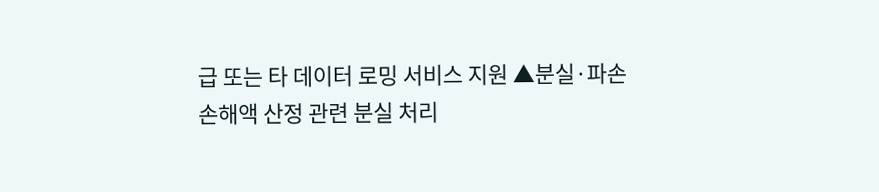급 또는 타 데이터 로밍 서비스 지원 ▲분실·파손 손해액 산정 관련 분실 처리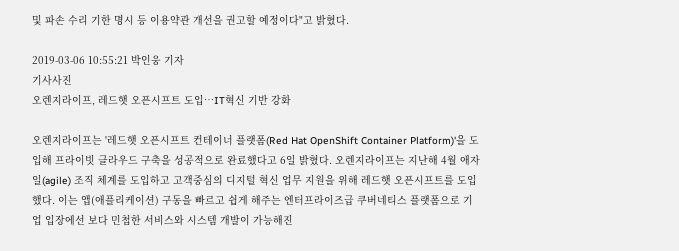및 파손 수리 기한 명시 등 이용약관 개선을 권고할 예정이다"고 밝혔다.

2019-03-06 10:55:21 박인웅 기자
기사사진
오렌지라이프, 레드햇 오픈시프트 도입…IT혁신 기반 강화

오렌지라이프는 '레드햇 오픈시프트 컨테이너 플랫폼(Red Hat OpenShift Container Platform)'을 도입해 프라이빗 클라우드 구축을 성공적으로 완료했다고 6일 밝혔다. 오렌지라이프는 지난해 4월 애자일(agile) 조직 체계를 도입하고 고객중심의 디지털 혁신 업무 지원을 위해 레드햇 오픈시프트를 도입했다. 이는 앱(애플리케이션) 구동을 빠르고 쉽게 해주는 엔터프라이즈급 쿠버네티스 플랫폼으로 기업 입장에선 보다 민첩한 서비스와 시스템 개발이 가능해진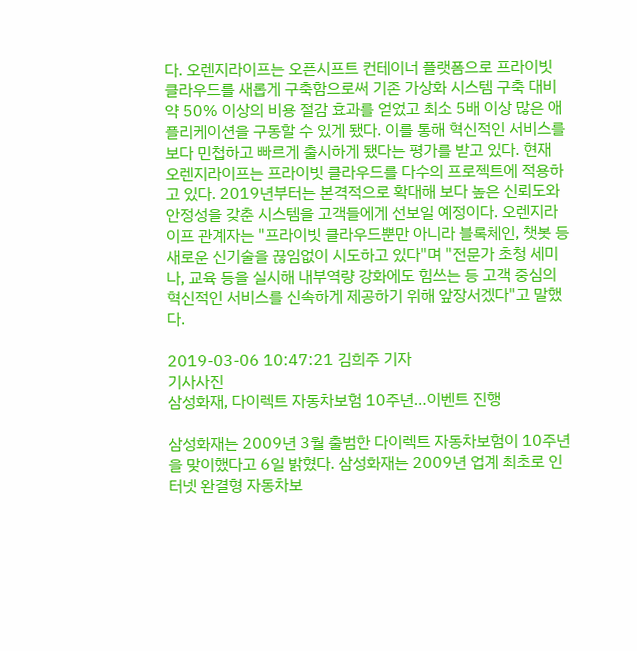다. 오렌지라이프는 오픈시프트 컨테이너 플랫폼으로 프라이빗 클라우드를 새롭게 구축함으로써 기존 가상화 시스템 구축 대비 약 50% 이상의 비용 절감 효과를 얻었고 최소 5배 이상 많은 애플리케이션을 구동할 수 있게 됐다. 이를 통해 혁신적인 서비스를 보다 민첩하고 빠르게 출시하게 됐다는 평가를 받고 있다. 현재 오렌지라이프는 프라이빗 클라우드를 다수의 프로젝트에 적용하고 있다. 2019년부터는 본격적으로 확대해 보다 높은 신뢰도와 안정성을 갖춘 시스템을 고객들에게 선보일 예정이다. 오렌지라이프 관계자는 "프라이빗 클라우드뿐만 아니라 블록체인, 챗봇 등 새로운 신기술을 끊임없이 시도하고 있다"며 "전문가 초청 세미나, 교육 등을 실시해 내부역량 강화에도 힘쓰는 등 고객 중심의 혁신적인 서비스를 신속하게 제공하기 위해 앞장서겠다"고 말했다.

2019-03-06 10:47:21 김희주 기자
기사사진
삼성화재, 다이렉트 자동차보험 10주년…이벤트 진행

삼성화재는 2009년 3월 출범한 다이렉트 자동차보험이 10주년을 맞이했다고 6일 밝혔다. 삼성화재는 2009년 업계 최초로 인터넷 완결형 자동차보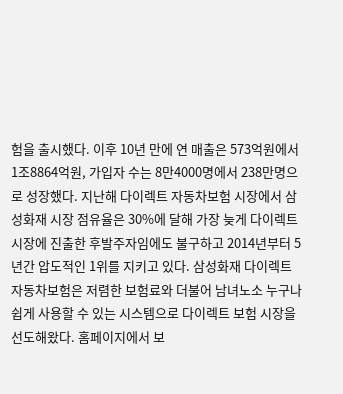험을 출시했다. 이후 10년 만에 연 매출은 573억원에서 1조8864억원, 가입자 수는 8만4000명에서 238만명으로 성장했다. 지난해 다이렉트 자동차보험 시장에서 삼성화재 시장 점유율은 30%에 달해 가장 늦게 다이렉트 시장에 진출한 후발주자임에도 불구하고 2014년부터 5년간 압도적인 1위를 지키고 있다. 삼성화재 다이렉트 자동차보험은 저렴한 보험료와 더불어 남녀노소 누구나 쉽게 사용할 수 있는 시스템으로 다이렉트 보험 시장을 선도해왔다. 홈페이지에서 보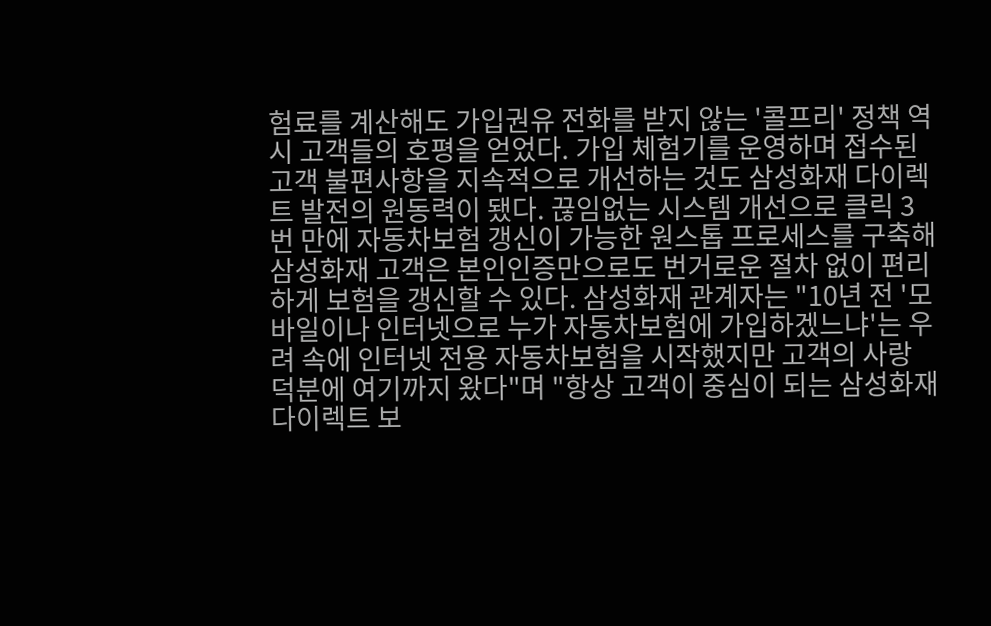험료를 계산해도 가입권유 전화를 받지 않는 '콜프리' 정책 역시 고객들의 호평을 얻었다. 가입 체험기를 운영하며 접수된 고객 불편사항을 지속적으로 개선하는 것도 삼성화재 다이렉트 발전의 원동력이 됐다. 끊임없는 시스템 개선으로 클릭 3번 만에 자동차보험 갱신이 가능한 원스톱 프로세스를 구축해 삼성화재 고객은 본인인증만으로도 번거로운 절차 없이 편리하게 보험을 갱신할 수 있다. 삼성화재 관계자는 "10년 전 '모바일이나 인터넷으로 누가 자동차보험에 가입하겠느냐'는 우려 속에 인터넷 전용 자동차보험을 시작했지만 고객의 사랑 덕분에 여기까지 왔다"며 "항상 고객이 중심이 되는 삼성화재 다이렉트 보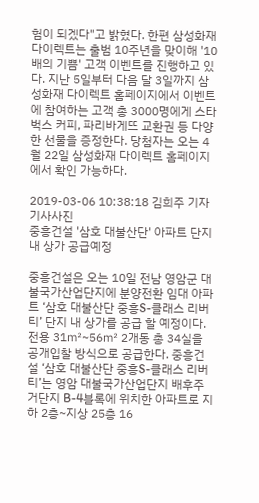험이 되겠다"고 밝혔다. 한편 삼성화재 다이렉트는 출범 10주년을 맞이해 '10배의 기쁨' 고객 이벤트를 진행하고 있다. 지난 5일부터 다음 달 3일까지 삼성화재 다이렉트 홈페이지에서 이벤트에 참여하는 고객 총 3000명에게 스타벅스 커피, 파리바게뜨 교환권 등 다양한 선물을 증정한다. 당첨자는 오는 4월 22일 삼성화재 다이렉트 홈페이지에서 확인 가능하다.

2019-03-06 10:38:18 김희주 기자
기사사진
중흥건설 '삼호 대불산단' 아파트 단지 내 상가 공급예정

중흥건설은 오는 10일 전남 영암군 대불국가산업단지에 분양전환 임대 아파트 ‘삼호 대불산단 중흥S-클래스 리버티’ 단지 내 상가를 공급 할 예정이다. 전용 31㎡~56㎡ 2개동 총 34실을 공개입찰 방식으로 공급한다. 중흥건설 ‘삼호 대불산단 중흥S-클래스 리버티’는 영암 대불국가산업단지 배후주거단지 B-4블록에 위치한 아파트로 지하 2층~지상 25층 16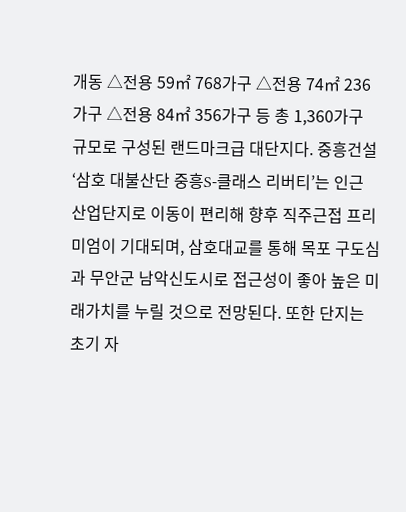개동 △전용 59㎡ 768가구 △전용 74㎡ 236가구 △전용 84㎡ 356가구 등 총 1,360가구 규모로 구성된 랜드마크급 대단지다. 중흥건설 ‘삼호 대불산단 중흥S-클래스 리버티’는 인근 산업단지로 이동이 편리해 향후 직주근접 프리미엄이 기대되며, 삼호대교를 통해 목포 구도심과 무안군 남악신도시로 접근성이 좋아 높은 미래가치를 누릴 것으로 전망된다. 또한 단지는 초기 자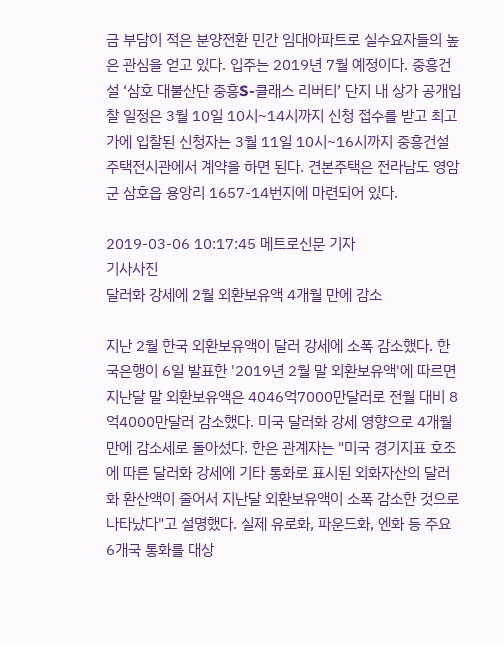금 부담이 적은 분양전환 민간 임대아파트로 실수요자들의 높은 관심을 얻고 있다. 입주는 2019년 7월 예정이다. 중흥건설 ‘삼호 대불산단 중흥S-클래스 리버티’ 단지 내 상가 공개입찰 일정은 3월 10일 10시~14시까지 신청 접수를 받고 최고가에 입찰된 신청자는 3월 11일 10시~16시까지 중흥건설 주택전시관에서 계약을 하면 된다. 견본주택은 전라남도 영암군 삼호읍 용앙리 1657-14번지에 마련되어 있다.

2019-03-06 10:17:45 메트로신문 기자
기사사진
달러화 강세에 2월 외환보유액 4개월 만에 감소

지난 2월 한국 외환보유액이 달러 강세에 소폭 감소했다. 한국은행이 6일 발표한 '2019년 2월 말 외환보유액'에 따르면 지난달 말 외환보유액은 4046억7000만달러로 전월 대비 8억4000만달러 감소했다. 미국 달러화 강세 영향으로 4개월 만에 감소세로 돌아섰다. 한은 관계자는 "미국 경기지표 호조에 따른 달러화 강세에 기타 통화로 표시된 외화자산의 달러화 환산액이 줄어서 지난달 외환보유액이 소폭 감소한 것으로 나타났다"고 설명했다. 실제 유로화, 파운드화, 엔화 등 주요 6개국 통화를 대상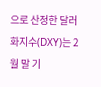으로 산정한 달러화지수(DXY)는 2월 말 기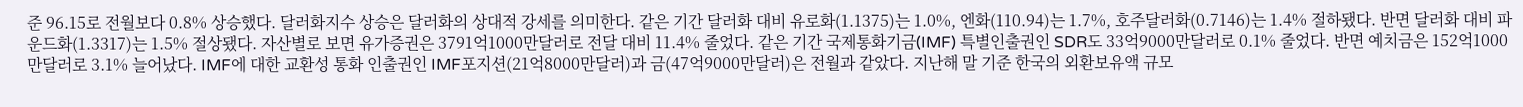준 96.15로 전월보다 0.8% 상승했다. 달러화지수 상승은 달러화의 상대적 강세를 의미한다. 같은 기간 달러화 대비 유로화(1.1375)는 1.0%, 엔화(110.94)는 1.7%, 호주달러화(0.7146)는 1.4% 절하됐다. 반면 달러화 대비 파운드화(1.3317)는 1.5% 절상됐다. 자산별로 보면 유가증권은 3791억1000만달러로 전달 대비 11.4% 줄었다. 같은 기간 국제통화기금(IMF) 특별인출권인 SDR도 33억9000만달러로 0.1% 줄었다. 반면 예치금은 152억1000만달러로 3.1% 늘어났다. IMF에 대한 교환성 통화 인출권인 IMF포지션(21억8000만달러)과 금(47억9000만달러)은 전월과 같았다. 지난해 말 기준 한국의 외환보유액 규모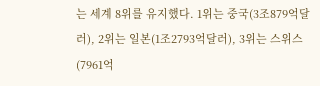는 세계 8위를 유지했다. 1위는 중국(3조879억달러), 2위는 일본(1조2793억달러), 3위는 스위스(7961억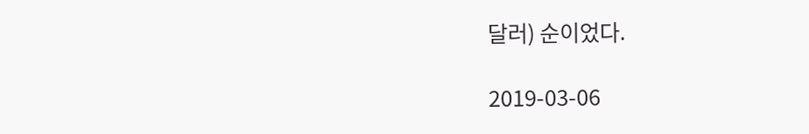달러) 순이었다.

2019-03-06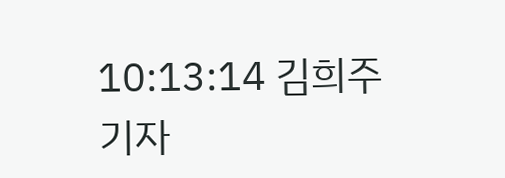10:13:14 김희주 기자